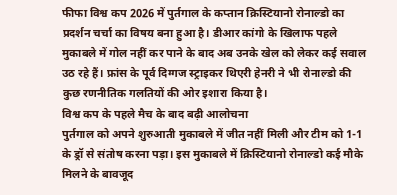फीफा विश्व कप 2026 में पुर्तगाल के कप्तान क्रिस्टियानो रोनाल्डो का प्रदर्शन चर्चा का विषय बना हुआ है। डीआर कांगो के खिलाफ पहले मुकाबले में गोल नहीं कर पाने के बाद अब उनके खेल को लेकर कई सवाल उठ रहे हैं। फ्रांस के पूर्व दिग्गज स्ट्राइकर थिएरी हेनरी ने भी रोनाल्डो की कुछ रणनीतिक गलतियों की ओर इशारा किया है।
विश्व कप के पहले मैच के बाद बढ़ी आलोचना
पुर्तगाल को अपने शुरुआती मुकाबले में जीत नहीं मिली और टीम को 1-1 के ड्रॉ से संतोष करना पड़ा। इस मुकाबले में क्रिस्टियानो रोनाल्डो कई मौके मिलने के बावजूद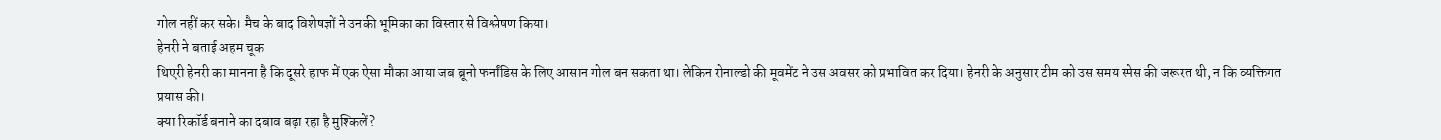गोल नहीं कर सके। मैच के बाद विशेषज्ञों ने उनकी भूमिका का विस्तार से विश्लेषण किया।
हेनरी ने बताई अहम चूक
थिएरी हेनरी का मानना है कि दूसरे हाफ में एक ऐसा मौका आया जब ब्रूनो फर्नांडिस के लिए आसान गोल बन सकता था। लेकिन रोनाल्डो की मूवमेंट ने उस अवसर को प्रभावित कर दिया। हेनरी के अनुसार टीम को उस समय स्पेस की जरूरत थी, न कि व्यक्तिगत प्रयास की।
क्या रिकॉर्ड बनाने का दबाव बढ़ा रहा है मुश्किलें?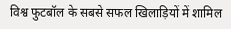विश्व फुटबॉल के सबसे सफल खिलाड़ियों में शामिल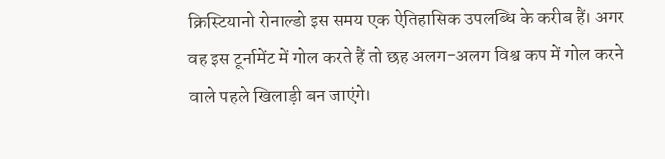क्रिस्टियानो रोनाल्डो इस समय एक ऐतिहासिक उपलब्धि के करीब हैं। अगर वह इस टूर्नामेंट में गोल करते हैं तो छह अलग-अलग विश्व कप में गोल करने वाले पहले खिलाड़ी बन जाएंगे।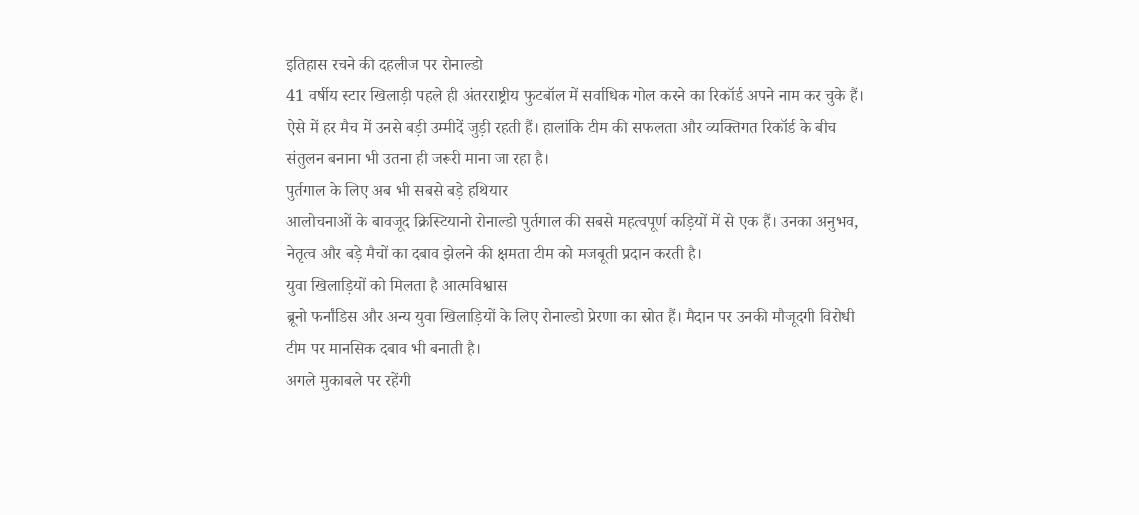इतिहास रचने की दहलीज पर रोनाल्डो
41 वर्षीय स्टार खिलाड़ी पहले ही अंतरराष्ट्रीय फुटबॉल में सर्वाधिक गोल करने का रिकॉर्ड अपने नाम कर चुके हैं। ऐसे में हर मैच में उनसे बड़ी उम्मीदें जुड़ी रहती हैं। हालांकि टीम की सफलता और व्यक्तिगत रिकॉर्ड के बीच संतुलन बनाना भी उतना ही जरूरी माना जा रहा है।
पुर्तगाल के लिए अब भी सबसे बड़े हथियार
आलोचनाओं के बावजूद क्रिस्टियानो रोनाल्डो पुर्तगाल की सबसे महत्वपूर्ण कड़ियों में से एक हैं। उनका अनुभव, नेतृत्व और बड़े मैचों का दबाव झेलने की क्षमता टीम को मजबूती प्रदान करती है।
युवा खिलाड़ियों को मिलता है आत्मविश्वास
ब्रूनो फर्नांडिस और अन्य युवा खिलाड़ियों के लिए रोनाल्डो प्रेरणा का स्रोत हैं। मैदान पर उनकी मौजूदगी विरोधी टीम पर मानसिक दबाव भी बनाती है।
अगले मुकाबले पर रहेंगी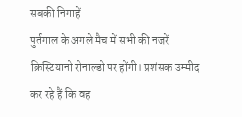सबकी निगाहें
पुर्तगाल के अगले मैच में सभी की नजरें क्रिस्टियानो रोनाल्डो पर होंगी। प्रशंसक उम्मीद कर रहे हैं कि वह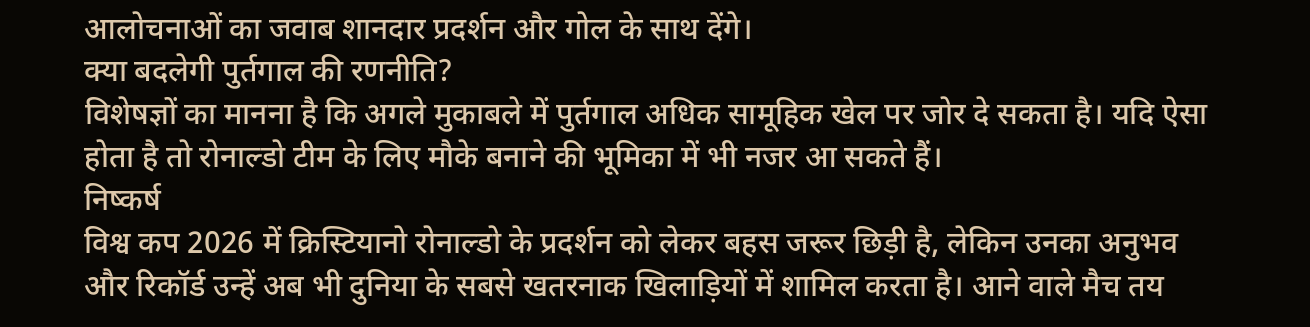आलोचनाओं का जवाब शानदार प्रदर्शन और गोल के साथ देंगे।
क्या बदलेगी पुर्तगाल की रणनीति?
विशेषज्ञों का मानना है कि अगले मुकाबले में पुर्तगाल अधिक सामूहिक खेल पर जोर दे सकता है। यदि ऐसा होता है तो रोनाल्डो टीम के लिए मौके बनाने की भूमिका में भी नजर आ सकते हैं।
निष्कर्ष
विश्व कप 2026 में क्रिस्टियानो रोनाल्डो के प्रदर्शन को लेकर बहस जरूर छिड़ी है, लेकिन उनका अनुभव और रिकॉर्ड उन्हें अब भी दुनिया के सबसे खतरनाक खिलाड़ियों में शामिल करता है। आने वाले मैच तय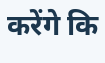करेंगे कि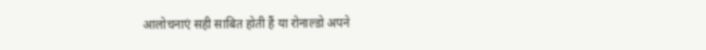आलोचनाएं सही साबित होती हैं या रोनाल्डो अपने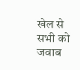खेल से सभी को जवाब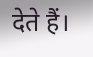देते हैं।